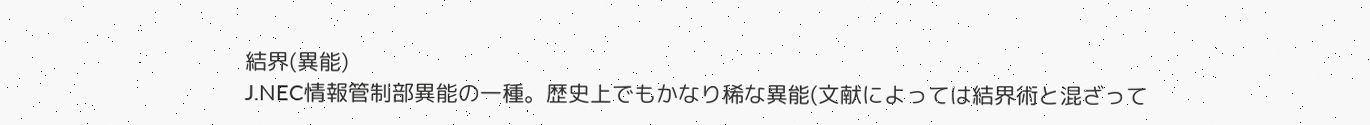結界(異能)
J.NEC情報管制部異能の一種。歴史上でもかなり稀な異能(文献によっては結界術と混ざって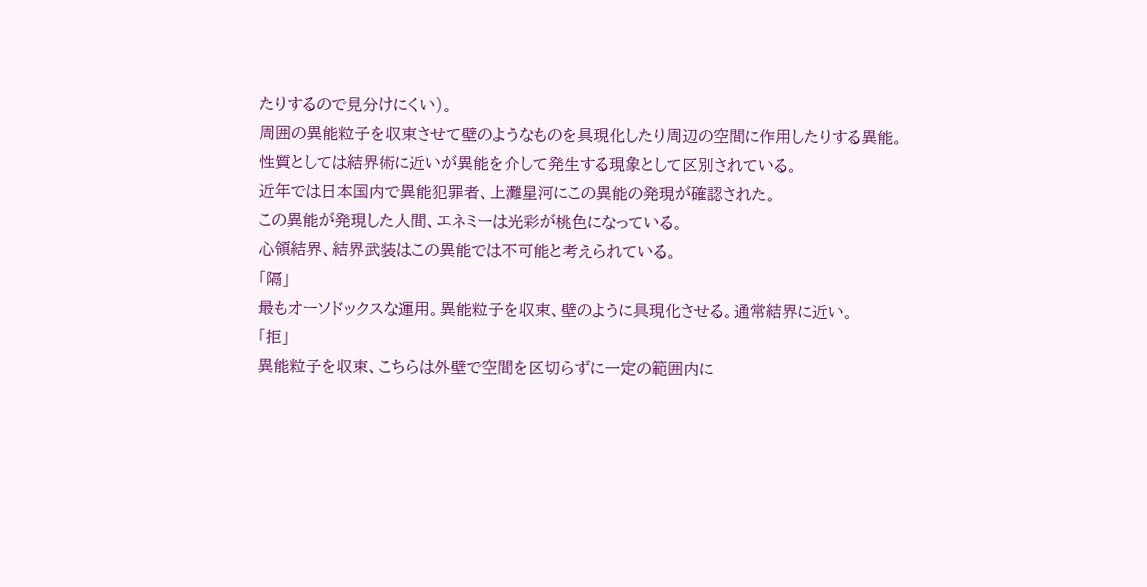たりするので見分けにくい)。
周囲の異能粒子を収束させて壁のようなものを具現化したり周辺の空間に作用したりする異能。
性質としては結界術に近いが異能を介して発生する現象として区別されている。
近年では日本国内で異能犯罪者、上灘星河にこの異能の発現が確認された。
この異能が発現した人間、エネミーは光彩が桃色になっている。
心領結界、結界武装はこの異能では不可能と考えられている。
「隔」
最もオーソドックスな運用。異能粒子を収束、壁のように具現化させる。通常結界に近い。
「拒」
異能粒子を収束、こちらは外壁で空間を区切らずに一定の範囲内に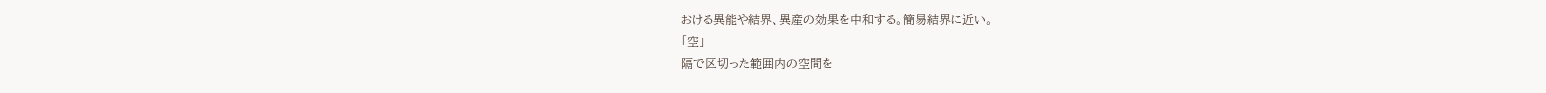おける異能や結界、異産の効果を中和する。簡易結界に近い。
「空」
隔で区切った範囲内の空間を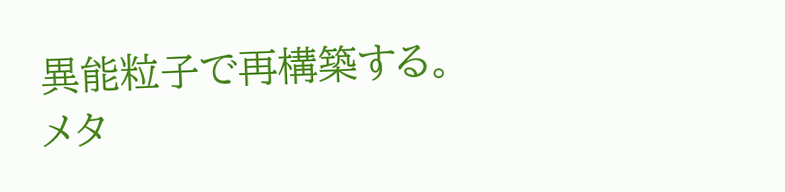異能粒子で再構築する。
メタ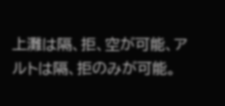上灘は隔、拒、空が可能、アルトは隔、拒のみが可能。